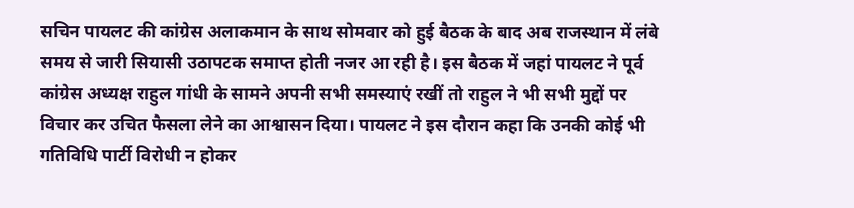सचिन पायलट की कांग्रेस अलाकमान के साथ सोमवार को हुई बैठक के बाद अब राजस्थान में लंबे समय से जारी सियासी उठापटक समाप्त होती नजर आ रही है। इस बैठक में जहां पायलट ने पूर्व कांग्रेस अध्यक्ष राहुल गांधी के सामने अपनी सभी समस्याएं रखीं तो राहुल ने भी सभी मुद्दों पर विचार कर उचित फैसला लेने का आश्वासन दिया। पायलट ने इस दौरान कहा कि उनकी कोई भी गतिविधि पार्टी विरोधी न होकर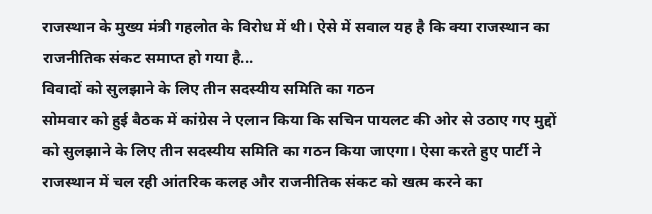राजस्थान के मुख्य मंत्री गहलोत के विरोध में थी। ऐसे में सवाल यह है कि क्या राजस्थान का राजनीतिक संकट समाप्त हो गया है...
विवादों को सुलझाने के लिए तीन सदस्यीय समिति का गठन
सोमवार को हुई बैठक में कांग्रेस ने एलान किया कि सचिन पायलट की ओर से उठाए गए मुद्दों को सुलझाने के लिए तीन सदस्यीय समिति का गठन किया जाएगा। ऐसा करते हुए पार्टी ने राजस्थान में चल रही आंतरिक कलह और राजनीतिक संकट को खत्म करने का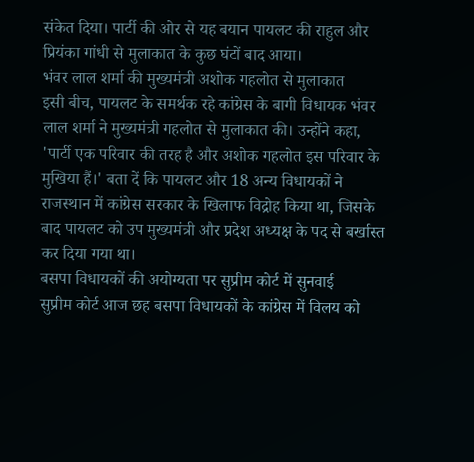संकेत दिया। पार्टी की ओर से यह बयान पायलट की राहुल और प्रियंका गांधी से मुलाकात के कुछ घंटों बाद आया।
भंवर लाल शर्मा की मुख्यमंत्री अशोक गहलोत से मुलाकात
इसी बीच, पायलट के समर्थक रहे कांग्रेस के बागी विधायक भंवर लाल शर्मा ने मुख्यमंत्री गहलोत से मुलाकात की। उन्होंने कहा, 'पार्टी एक परिवार की तरह है और अशोक गहलोत इस परिवार के मुखिया हैं।' बता दें कि पायलट और 18 अन्य विधायकों ने राजस्थान में कांग्रेस सरकार के खिलाफ विद्रोह किया था, जिसके बाद पायलट को उप मुख्यमंत्री और प्रदेश अध्यक्ष के पद से बर्खास्त कर दिया गया था।
बसपा विधायकों की अयोग्यता पर सुप्रीम कोर्ट में सुनवाई
सुप्रीम कोर्ट आज छह बसपा विधायकों के कांग्रेस में विलय को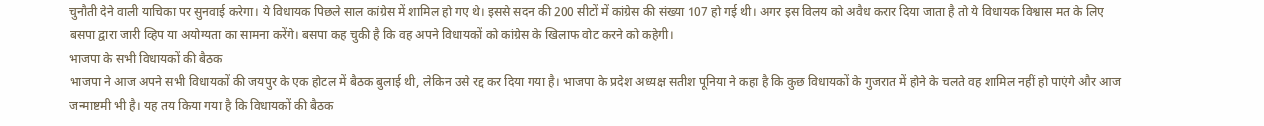चुनौती देने वाली याचिका पर सुनवाई करेगा। ये विधायक पिछले साल कांग्रेस में शामिल हो गए थे। इससे सदन की 200 सीटों में कांग्रेस की संख्या 107 हो गई थी। अगर इस विलय को अवैध करार दिया जाता है तो ये विधायक विश्वास मत के लिए बसपा द्वारा जारी व्हिप या अयोग्यता का सामना करेंगे। बसपा कह चुकी है कि वह अपने विधायकों को कांग्रेस के खिलाफ वोट करने को कहेगी।
भाजपा के सभी विधायकों की बैठक
भाजपा ने आज अपने सभी विधायकों की जयपुर के एक होटल में बैठक बुलाई थी, लेकिन उसे रद्द कर दिया गया है। भाजपा के प्रदेश अध्यक्ष सतीश पूनिया ने कहा है कि कुछ विधायकों के गुजरात में होने के चलते वह शामिल नहीं हो पाएंगे और आज जन्माष्टमी भी है। यह तय किया गया है कि विधायकों की बैठक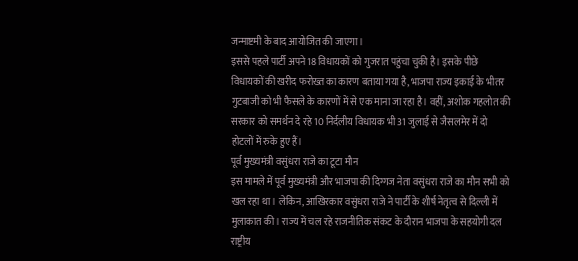जन्माष्टमी के बाद आयोजित की जाएगा।
इससे पहले पार्टी अपने 18 विधायकों को गुजरात पहुंचा चुकी है। इसके पीछे विधायकों की खरीद फरोख्त का कारण बताया गया है, भाजपा राज्य इकाई के भीतर गुटबाजी को भी फैसले के कारणों में से एक माना जा रहा है। वहीं, अशोक गहलोत की सरकार को समर्थन दे रहे 10 निर्दलीय विधायक भी 31 जुलाई से जैसलमेर में दो होटलों में रुके हुए हैं।
पूर्व मुख्यमंत्री वसुंधरा राजे का टूटा मौन
इस मामले में पूर्व मुख्यमंत्री और भाजपा की दिग्गज नेता वसुंधरा राजे का मौन सभी को खल रहा था। लेकिन, आखिरकार वसुंधरा राजे ने पार्टी के शीर्ष नेतृत्व से दिल्ली में मुलाकात की। राज्य में चल रहे राजनीतिक संकट के दौरान भाजपा के सहयोगी दल राष्ट्रीय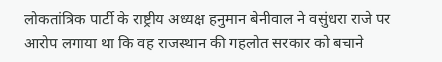लोकतांत्रिक पार्टी के राष्ट्रीय अध्यक्ष हनुमान बेनीवाल ने वसुंधरा राजे पर आरोप लगाया था कि वह राजस्थान की गहलोत सरकार को बचाने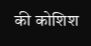की कोशिश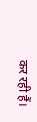कर रही हैं।